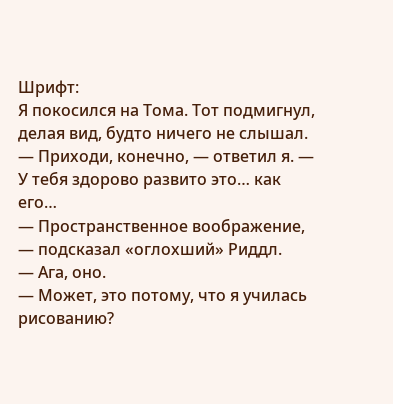Шрифт:
Я покосился на Тома. Тот подмигнул, делая вид, будто ничего не слышал.
— Приходи, конечно, — ответил я. — У тебя здорово развито это… как его…
— Пространственное воображение, — подсказал «оглохший» Риддл.
— Ага, оно.
— Может, это потому, что я училась рисованию?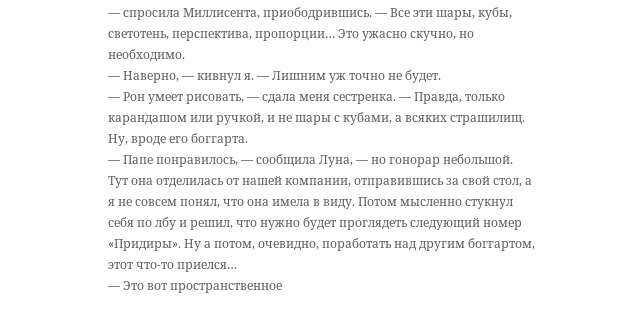— спросила Миллисента, приободрившись. — Все эти шары, кубы, светотень, перспектива, пропорции… Это ужасно скучно, но необходимо.
— Наверно, — кивнул я. — Лишним уж точно не будет.
— Рон умеет рисовать, — сдала меня сестренка. — Правда, только карандашом или ручкой, и не шары с кубами, а всяких страшилищ. Ну, вроде его боггарта.
— Папе понравилось, — сообщила Луна, — но гонорар небольшой.
Тут она отделилась от нашей компании, отправившись за свой стол, а я не совсем понял, что она имела в виду. Потом мысленно стукнул себя по лбу и решил, что нужно будет проглядеть следующий номер «Придиры». Ну а потом, очевидно, поработать над другим боггартом, этот что-то приелся…
— Это вот пространственное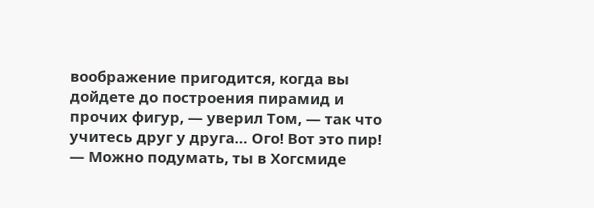воображение пригодится, когда вы дойдете до построения пирамид и прочих фигур, — уверил Том, — так что учитесь друг у друга… Ого! Вот это пир!
— Можно подумать, ты в Хогсмиде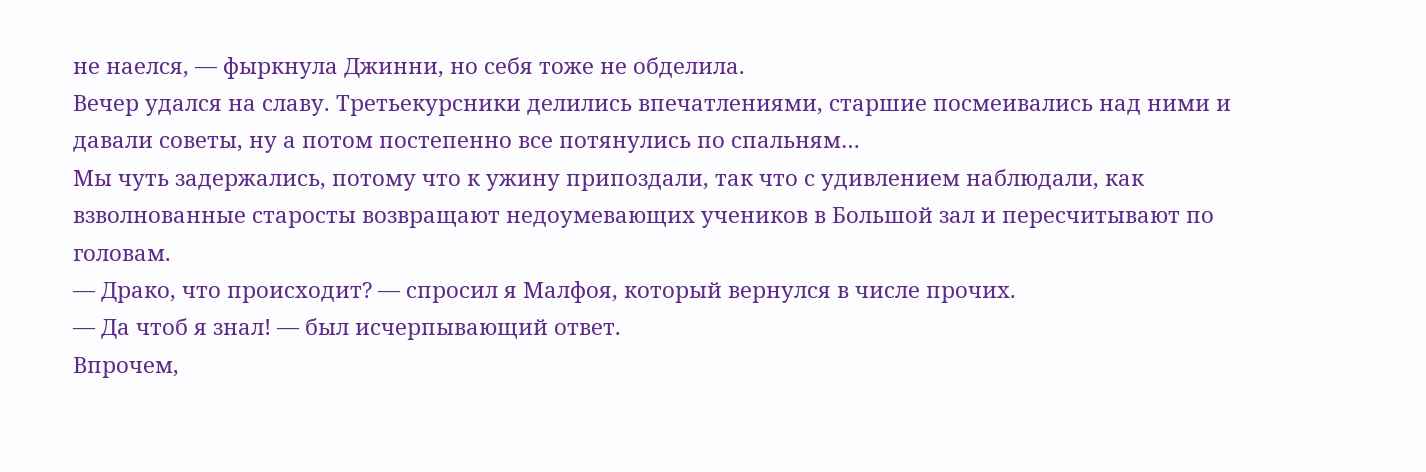не наелся, — фыркнула Джинни, но себя тоже не обделила.
Вечер удался на славу. Третьекурсники делились впечатлениями, старшие посмеивались над ними и давали советы, ну а потом постепенно все потянулись по спальням…
Мы чуть задержались, потому что к ужину припоздали, так что с удивлением наблюдали, как взволнованные старосты возвращают недоумевающих учеников в Большой зал и пересчитывают по головам.
— Драко, что происходит? — спросил я Малфоя, который вернулся в числе прочих.
— Да чтоб я знал! — был исчерпывающий ответ.
Впрочем,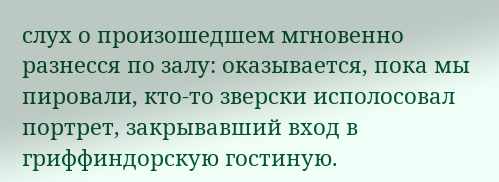слух о произошедшем мгновенно разнесся по залу: оказывается, пока мы пировали, кто-то зверски исполосовал портрет, закрывавший вход в гриффиндорскую гостиную.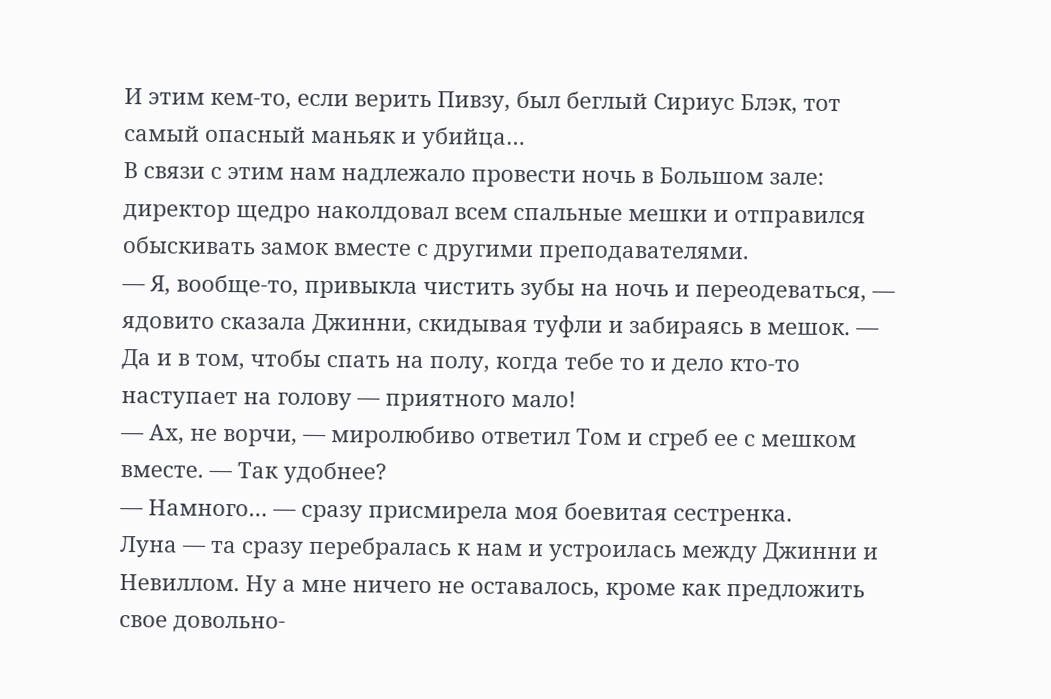И этим кем-то, если верить Пивзу, был беглый Сириус Блэк, тот самый опасный маньяк и убийца…
В связи с этим нам надлежало провести ночь в Большом зале: директор щедро наколдовал всем спальные мешки и отправился обыскивать замок вместе с другими преподавателями.
— Я, вообще-то, привыкла чистить зубы на ночь и переодеваться, — ядовито сказала Джинни, скидывая туфли и забираясь в мешок. — Да и в том, чтобы спать на полу, когда тебе то и дело кто-то наступает на голову — приятного мало!
— Ах, не ворчи, — миролюбиво ответил Том и сгреб ее с мешком вместе. — Так удобнее?
— Намного… — сразу присмирела моя боевитая сестренка.
Луна — та сразу перебралась к нам и устроилась между Джинни и Невиллом. Ну а мне ничего не оставалось, кроме как предложить свое довольно-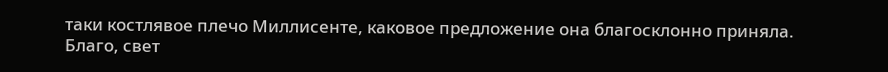таки костлявое плечо Миллисенте, каковое предложение она благосклонно приняла. Благо, свет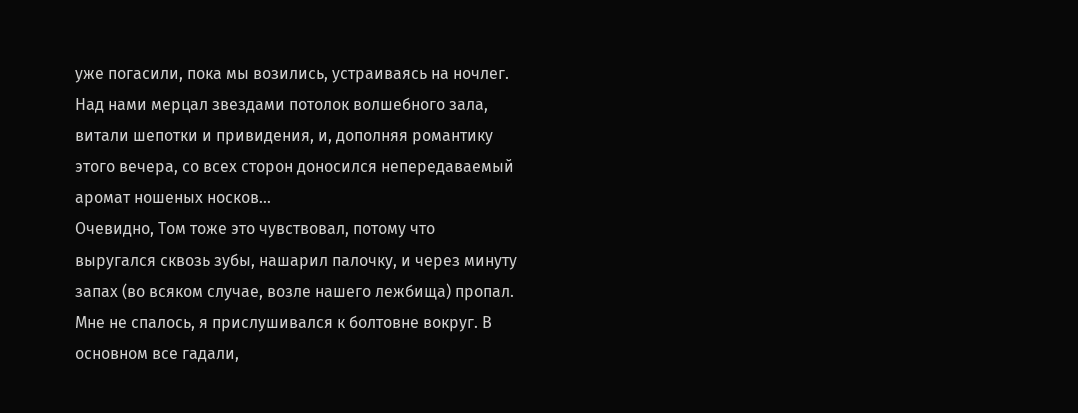уже погасили, пока мы возились, устраиваясь на ночлег.
Над нами мерцал звездами потолок волшебного зала, витали шепотки и привидения, и, дополняя романтику этого вечера, со всех сторон доносился непередаваемый аромат ношеных носков…
Очевидно, Том тоже это чувствовал, потому что выругался сквозь зубы, нашарил палочку, и через минуту запах (во всяком случае, возле нашего лежбища) пропал.
Мне не спалось, я прислушивался к болтовне вокруг. В основном все гадали,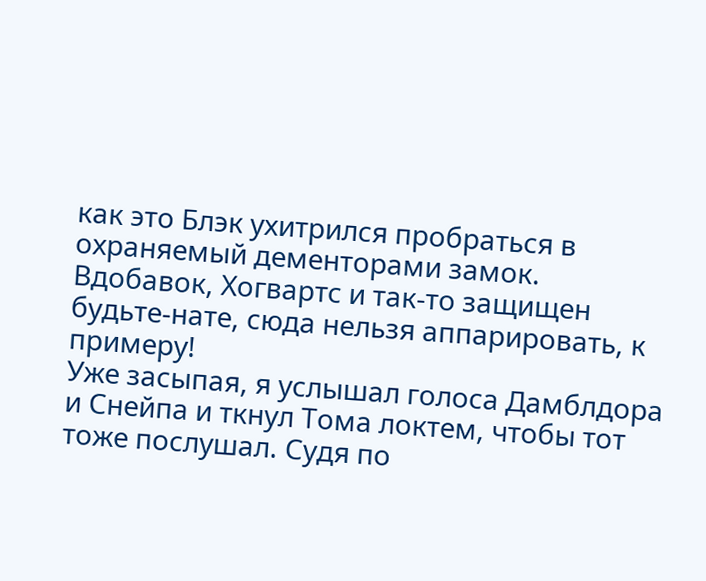как это Блэк ухитрился пробраться в охраняемый дементорами замок. Вдобавок, Хогвартс и так-то защищен будьте-нате, сюда нельзя аппарировать, к примеру!
Уже засыпая, я услышал голоса Дамблдора и Снейпа и ткнул Тома локтем, чтобы тот тоже послушал. Судя по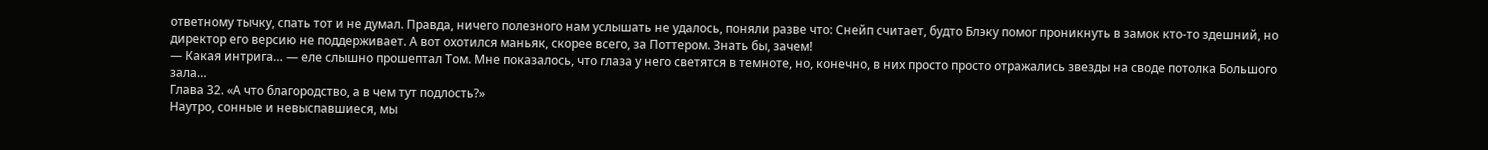ответному тычку, спать тот и не думал. Правда, ничего полезного нам услышать не удалось, поняли разве что: Снейп считает, будто Блэку помог проникнуть в замок кто-то здешний, но директор его версию не поддерживает. А вот охотился маньяк, скорее всего, за Поттером. Знать бы, зачем!
— Какая интрига… — еле слышно прошептал Том. Мне показалось, что глаза у него светятся в темноте, но, конечно, в них просто просто отражались звезды на своде потолка Большого зала…
Глава 32. «А что благородство, а в чем тут подлость?»
Наутро, сонные и невыспавшиеся, мы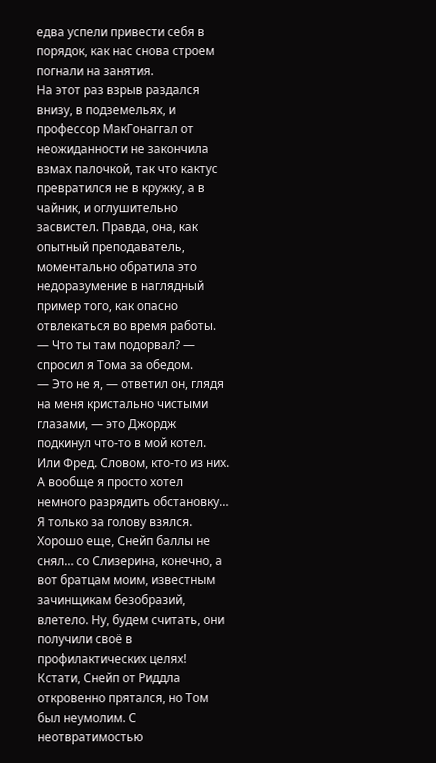едва успели привести себя в порядок, как нас снова строем погнали на занятия.
На этот раз взрыв раздался внизу, в подземельях, и профессор МакГонаггал от неожиданности не закончила взмах палочкой, так что кактус превратился не в кружку, а в чайник, и оглушительно засвистел. Правда, она, как опытный преподаватель, моментально обратила это недоразумение в наглядный пример того, как опасно отвлекаться во время работы.
— Что ты там подорвал? — спросил я Тома за обедом.
— Это не я, — ответил он, глядя на меня кристально чистыми глазами, — это Джордж подкинул что-то в мой котел. Или Фред. Словом, кто-то из них. А вообще я просто хотел немного разрядить обстановку…
Я только за голову взялся. Хорошо еще, Снейп баллы не снял… со Слизерина, конечно, а вот братцам моим, известным зачинщикам безобразий, влетело. Ну, будем считать, они получили своё в профилактических целях!
Кстати, Снейп от Риддла откровенно прятался, но Том был неумолим. С неотвратимостью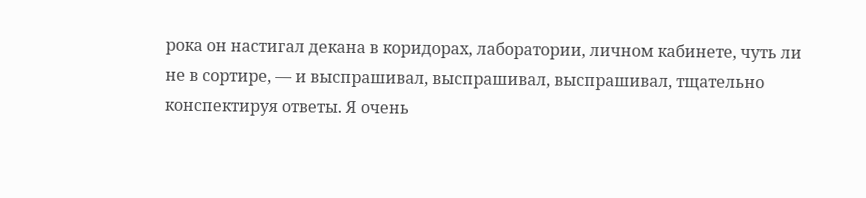рока он настигал декана в коридорах, лаборатории, личном кабинете, чуть ли не в сортире, — и выспрашивал, выспрашивал, выспрашивал, тщательно конспектируя ответы. Я очень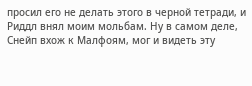просил его не делать этого в черной тетради, и Риддл внял моим мольбам. Ну в самом деле, Снейп вхож к Малфоям, мог и видеть эту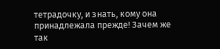тетрадочку, и знать, кому она принадлежала прежде! Зачем же так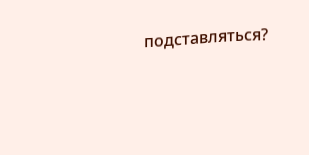подставляться?